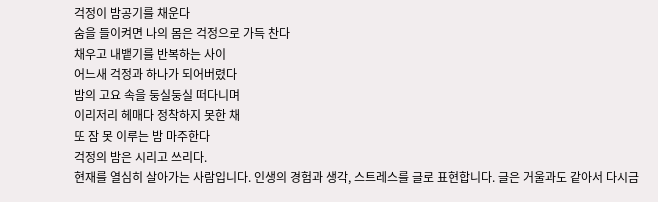걱정이 밤공기를 채운다
숨을 들이켜면 나의 몸은 걱정으로 가득 찬다
채우고 내뱉기를 반복하는 사이
어느새 걱정과 하나가 되어버렸다
밤의 고요 속을 둥실둥실 떠다니며
이리저리 헤매다 정착하지 못한 채
또 잠 못 이루는 밤 마주한다
걱정의 밤은 시리고 쓰리다.
현재를 열심히 살아가는 사람입니다. 인생의 경험과 생각, 스트레스를 글로 표현합니다. 글은 거울과도 같아서 다시금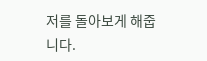저를 돌아보게 해줍니다.